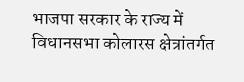भाजपा सरकार के राज्य में विधानसभा कोलारस क्षेत्रांतर्गत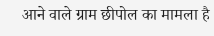आने वाले ग्राम छीपोल का मामला है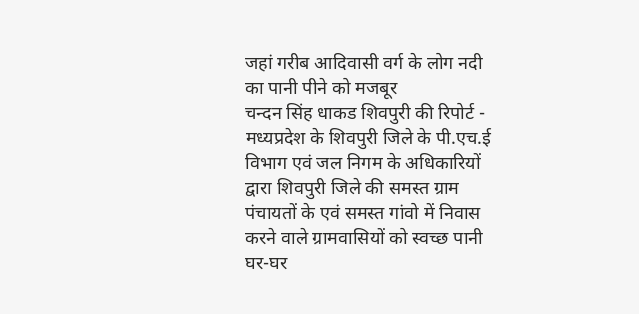जहां गरीब आदिवासी वर्ग के लोग नदी का पानी पीने को मजबूर
चन्दन सिंह धाकड शिवपुरी की रिपोर्ट - मध्यप्रदेश के शिवपुरी जिले के पी.एच.ई विभाग एवं जल निगम के अधिकारियों द्वारा शिवपुरी जिले की समस्त ग्राम पंचायतों के एवं समस्त गांवो में निवास करने वाले ग्रामवासियों को स्वच्छ पानी घर-घर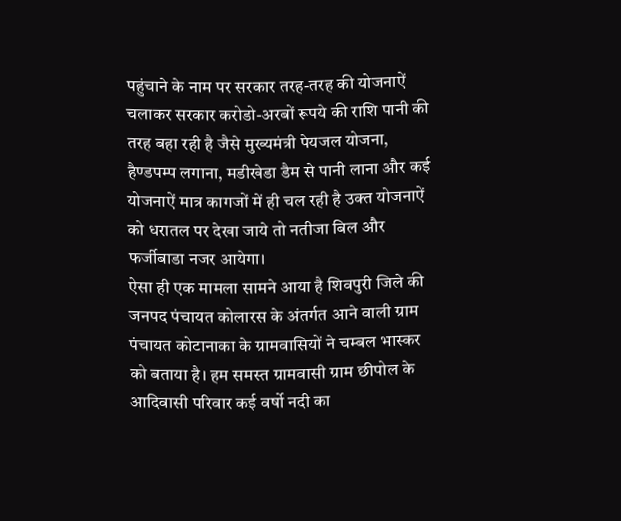पहुंचाने के नाम पर सरकार तरह-तरह की योजनाऐं चलाकर सरकार करोडो-अरबों रूपये की राशि पानी की तरह बहा रही है जैसे मुख्यमंत्री पेयजल योजना, हैण्डपम्प लगाना, मडीखेडा डैम से पानी लाना और कई योजनाऐं मात्र कागजों में ही चल रही है उक्त योजनाऐं को धरातल पर देखा जाये तो नतीजा बिल और फर्जीबाडा नजर आयेगा।
ऐसा ही एक मामला सामने आया है शिवपुरी जिले की जनपद पंचायत कोलारस के अंतर्गत आने वाली ग्राम पंचायत कोटानाका के ग्रामवासियों ने चम्बल भास्कर को बताया है। हम समस्त ग्रामवासी ग्राम छीपोल के आदिवासी परिवार कई वर्षो नदी का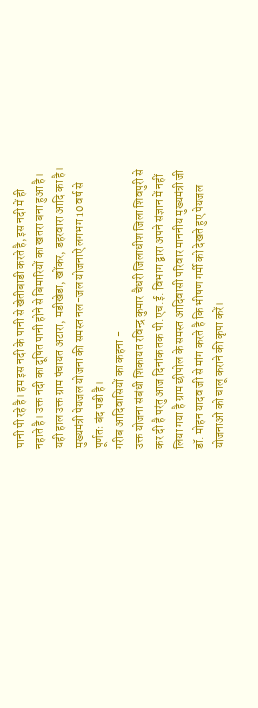पानी पी रहे है। हम इस नदी के पानी से खेतीबाडी करते है, इस नदी में ही नहाते है। उक्त नदी का दूषित पानी होने से बिमारियों का खतरा बना हुआ है। यही हाल उक्त ग्राम पंचायत अटारा, मडीखेडा, खोंकर, डहरवारा आदि का है। मुख्यमंत्री पेयजल योजना की समस्त नल-जल योजनाऐं लगभग 10 वर्ष से पूर्णतः बंद पडी है।
गरीब आदिवासियों का कहना -
उक्त योजना संबंधी शिकायत रविन्द्र कुमार चैधरी जिलाधीश जिला शिवपुरी से कर दी है परंतु आज दिनांक तक पी.एच.ई. विभाग द्वारा अपने संज्ञान में नहीं लिया गया है ग्राम छीपोल के समस्त आदिवासी परिवार माननीय मुख्यमंत्री जी डॉ. मोहन यादव जी से मांग करते है कि भीषण गर्मी को देखते हुए पेयजल योजनाओं को चालू कराने की कृपा करें।